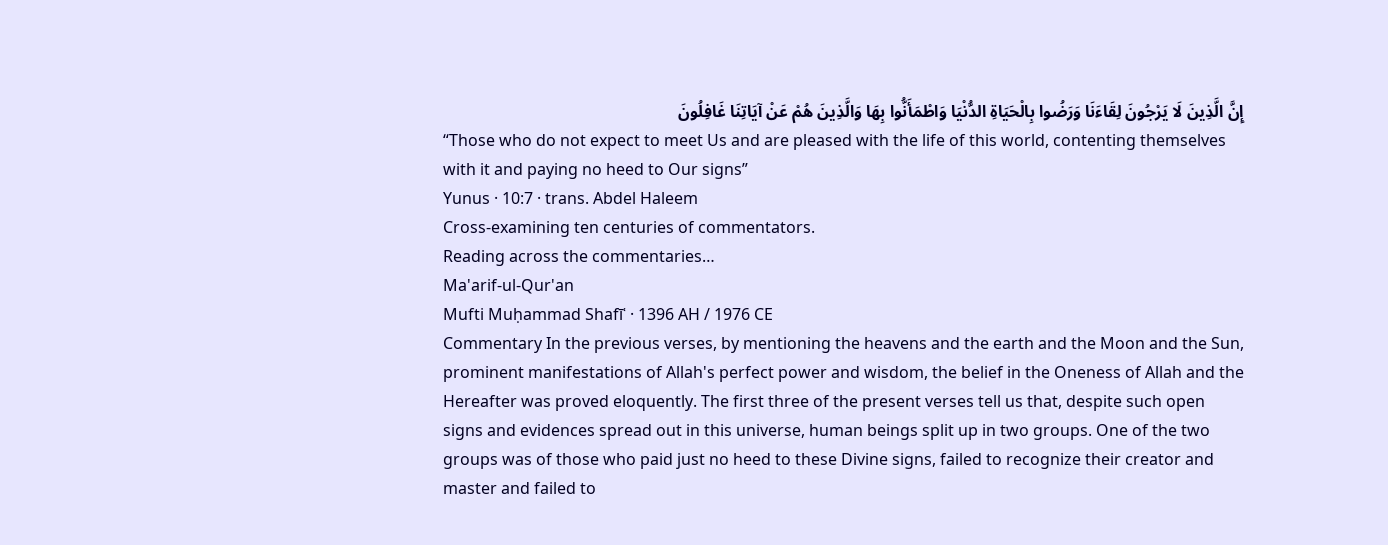إِنَّ الَّذِينَ لَا يَرْجُونَ لِقَاءَنَا وَرَضُوا بِالْحَيَاةِ الدُّنْيَا وَاطْمَأَنُّوا بِهَا وَالَّذِينَ هُمْ عَنْ آيَاتِنَا غَافِلُونَ
“Those who do not expect to meet Us and are pleased with the life of this world, contenting themselves with it and paying no heed to Our signs”
Yunus · 10:7 · trans. Abdel Haleem
Cross-examining ten centuries of commentators.
Reading across the commentaries…
Ma'arif-ul-Qur'an
Mufti Muḥammad Shafīʿ · 1396 AH / 1976 CE
Commentary In the previous verses, by mentioning the heavens and the earth and the Moon and the Sun, prominent manifestations of Allah's perfect power and wisdom, the belief in the Oneness of Allah and the Hereafter was proved eloquently. The first three of the present verses tell us that, despite such open signs and evidences spread out in this universe, human beings split up in two groups. One of the two groups was of those who paid just no heed to these Divine signs, failed to recognize their creator and master and failed to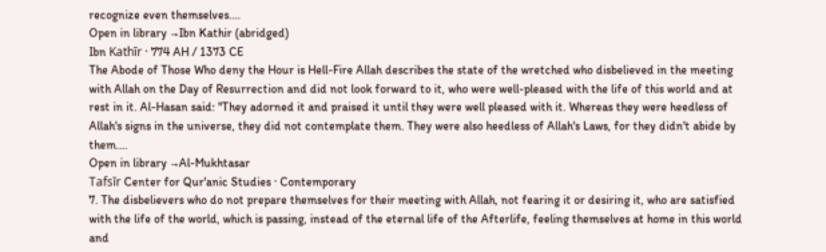recognize even themselves.…
Open in library →Ibn Kathir (abridged)
Ibn Kathīr · 774 AH / 1373 CE
The Abode of Those Who deny the Hour is Hell-Fire Allah describes the state of the wretched who disbelieved in the meeting with Allah on the Day of Resurrection and did not look forward to it, who were well-pleased with the life of this world and at rest in it. Al-Hasan said: "They adorned it and praised it until they were well pleased with it. Whereas they were heedless of Allah's signs in the universe, they did not contemplate them. They were also heedless of Allah's Laws, for they didn't abide by them.…
Open in library →Al-Mukhtasar
Tafsīr Center for Qur'anic Studies · Contemporary
7. The disbelievers who do not prepare themselves for their meeting with Allah, not fearing it or desiring it, who are satisfied with the life of the world, which is passing, instead of the eternal life of the Afterlife, feeling themselves at home in this world and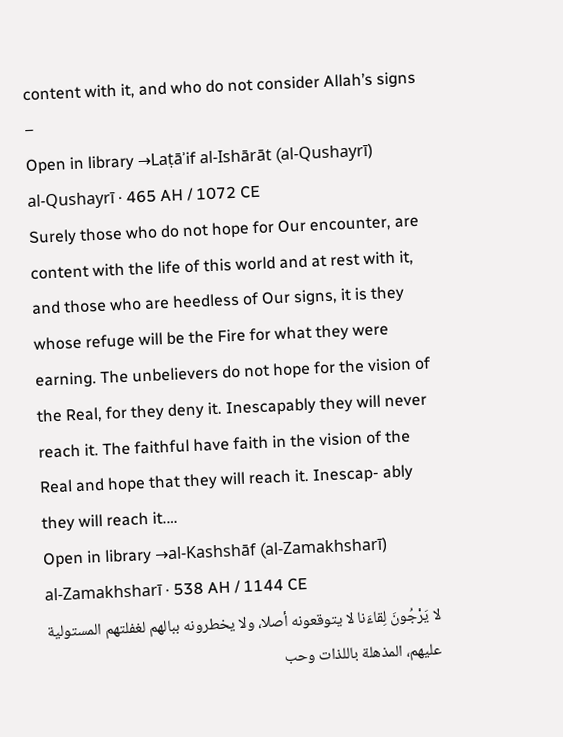content with it, and who do not consider Allah’s signs –
Open in library →Laṭāʾif al-Ishārāt (al-Qushayrī)
al-Qushayrī · 465 AH / 1072 CE
Surely those who do not hope for Our encounter, are content with the life of this world and at rest with it, and those who are heedless of Our signs, it is they whose refuge will be the Fire for what they were earning. The unbelievers do not hope for the vision of the Real, for they deny it. Inescapably they will never reach it. The faithful have faith in the vision of the Real and hope that they will reach it. Inescap- ably they will reach it.…
Open in library →al-Kashshāf (al-Zamakhsharī)
al-Zamakhsharī · 538 AH / 1144 CE
لا يَرْجُونَ لِقاءَنا لا يتوقعونه أصلا، ولا يخطرونه ببالهم لغفلتهم المستولية عليهم، المذهلة باللذات وحب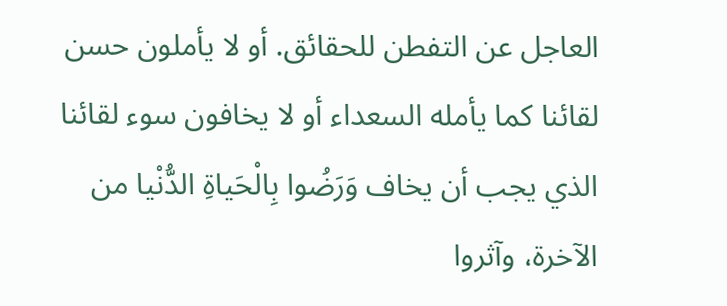العاجل عن التفطن للحقائق. أو لا يأملون حسن لقائنا كما يأمله السعداء أو لا يخافون سوء لقائنا الذي يجب أن يخاف وَرَضُوا بِالْحَياةِ الدُّنْيا من الآخرة، وآثروا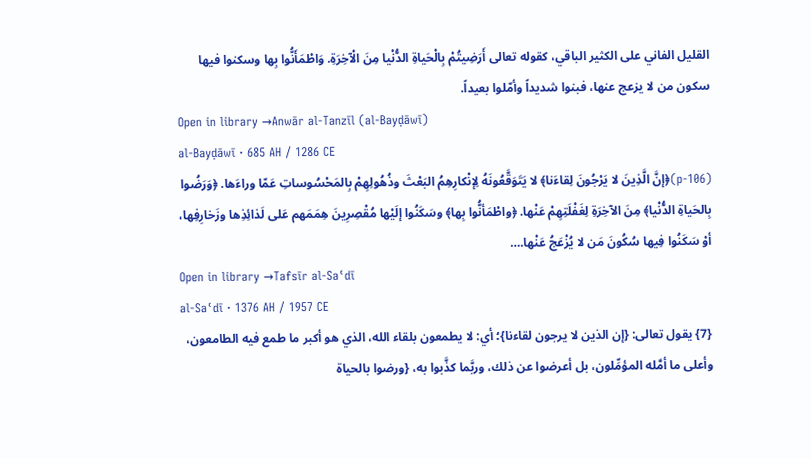القليل الفاني على الكثير الباقي، كقوله تعالى أَرَضِيتُمْ بِالْحَياةِ الدُّنْيا مِنَ الْآخِرَةِ. وَاطْمَأَنُّوا بِها وسكنوا فيها سكون من لا يزعج عنها، فبنوا شديداً وأمّلوا بعيداً.
Open in library →Anwār al-Tanzīl (al-Bayḍāwī)
al-Bayḍāwī · 685 AH / 1286 CE
(p-106)﴿إنَّ الَّذِينَ لا يَرْجُونَ لِقاءَنا﴾ لا يَتَوَقَّعُونَهُ لِإنْكارِهِمُ البَعْثَ وذُهُولِهِمْ بِالمَحْسُوساتِ عَمّا وراءَها. ﴿وَرَضُوا بِالحَياةِ الدُّنْيا﴾ مِنَ الآخِرَةِ لِغَفْلَتِهِمْ عَنْها. ﴿واطْمَأنُّوا بِها﴾ وسَكَنُوا إلَيْها مُقْصِرِينَ هِمَمَهم عَلى لَذائِذِها وزَخارِفِها، أوْ سَكَنُوا فِيها سُكُونَ مَن لا يُزْعَجُ عَنْها.…
Open in library →Tafsīr al-Saʿdī
al-Saʿdī · 1376 AH / 1957 CE
{7} يقول تعالى: {إن الذين لا يرجون لقاءنا}؛ أي: لا يطمعون بلقاء الله، الذي هو أكبر ما طمع فيه الطامعون، وأعلى ما أمَّله المؤمِّلون، بل أعرضوا عن ذلك، وربَّما كذَّبوا به، {ورضوا بالحياة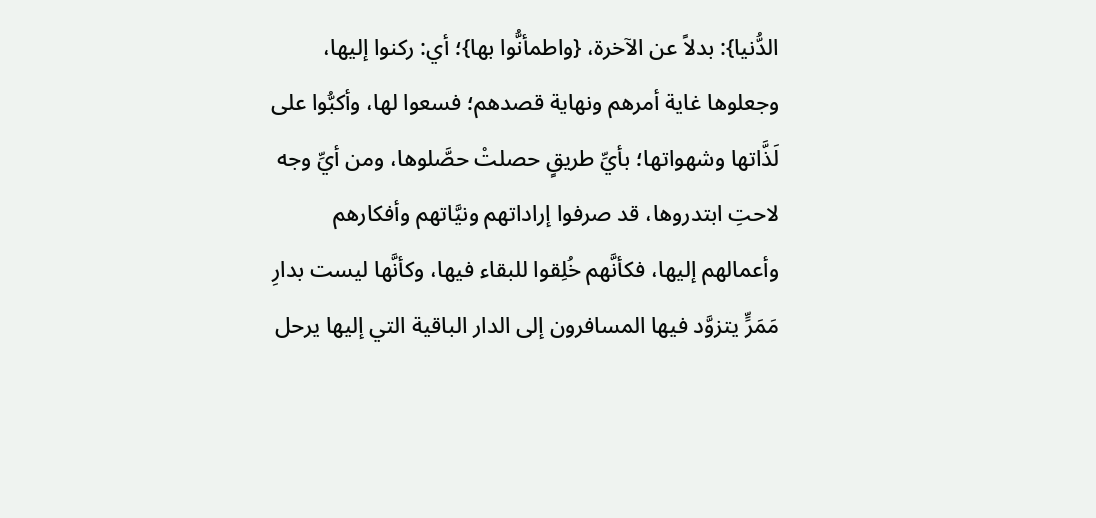الدُّنيا}: بدلاً عن الآخرة، {واطمأنُّوا بها}؛ أي: ركنوا إليها، وجعلوها غاية أمرهم ونهاية قصدهم؛ فسعوا لها، وأكبُّوا على لَذَّاتها وشهواتها؛ بأيِّ طريقٍ حصلتْ حصَّلوها، ومن أيِّ وجه لاحتِ ابتدروها، قد صرفوا إراداتهم ونيَّاتهم وأفكارهم وأعمالهم إليها، فكأنَّهم خُلِقوا للبقاء فيها، وكأنَّها ليست بدارِ مَمَرٍّ يتزوَّد فيها المسافرون إلى الدار الباقية التي إليها يرحل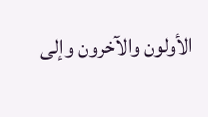الأولون والآخرون وإلى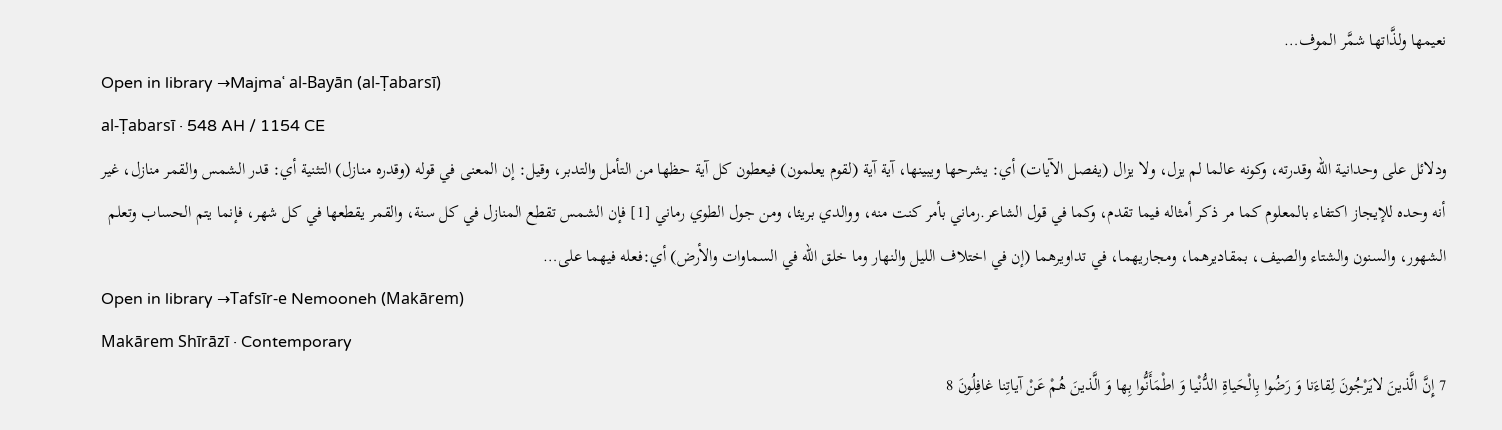نعيمها ولذَّاتها شمَّر الموف…
Open in library →Majmaʿ al-Bayān (al-Ṭabarsī)
al-Ṭabarsī · 548 AH / 1154 CE
ودلائل على وحدانية الله وقدرته، وكونه عالما لم يزل، ولا يزال (يفصل الآيات) أي: يشرحها ويبينها، آية آية (لقوم يعلمون) فيعطون كل آية حظها من التأمل والتدبر، وقيل: إن المعنى في قوله (وقدره منازل) التثنية أي: قدر الشمس والقمر منازل، غير أنه وحده للإيجاز اكتفاء بالمعلوم كما مر ذكر أمثاله فيما تقدم، وكما في قول الشاعر.رماني بأمر كنت منه، ووالدي بريئا، ومن جول الطوي رماني [1] فإن الشمس تقطع المنازل في كل سنة، والقمر يقطعها في كل شهر، فإنما يتم الحساب وتعلم الشهور، والسنون والشتاء والصيف، بمقاديرهما، ومجاريهما، في تداويرهما (إن في اختلاف الليل والنهار وما خلق الله في السماوات والأرض) أي:فعله فيهما على…
Open in library →Tafsīr-e Nemooneh (Makārem)
Makārem Shīrāzī · Contemporary
7 إِنَّ الَّذینَ لایَرْجُونَ لِقاءَنا وَ رَضُوا بِالْحَیاةِ الدُّنْیا وَ اطْمَأَنُّوا بِها وَ الَّذینَ هُمْ عَنْ آیاتِنا غافِلُونَ 8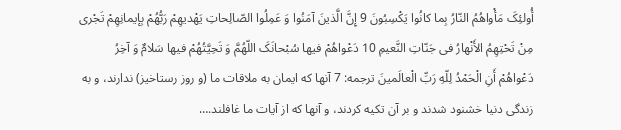أُولئِکَ مَأْواهُمُ النّارُ بِما کانُوا یَکْسِبُونَ 9 إِنَّ الَّذینَ آمَنُوا وَ عَمِلُوا الصّالِحاتِ یَهْدیهِمْ رَبُّهُمْ بِإیمانِهِمْ تَجْری مِنْ تَحْتِهِمُ الأَنْهارُ فی جَنّاتِ النَّعیمِ 10 دَعْواهُمْ فیها سُبْحانَکَ اللّهُمَّ وَ تَحِیَّتُهُمْ فیها سَلامٌ وَ آخِرُ دَعْواهُمْ أَنِ الْحَمْدُ لِلّهِ رَبِّ الْعالَمینَ ترجمه: 7 آنها که ایمان به ملاقات ما (و روز رستاخیز) ندارند، و به زندگى دنیا خشنود شدند و بر آن تکیه کردند، و آنها که از آیات ما غافلند.…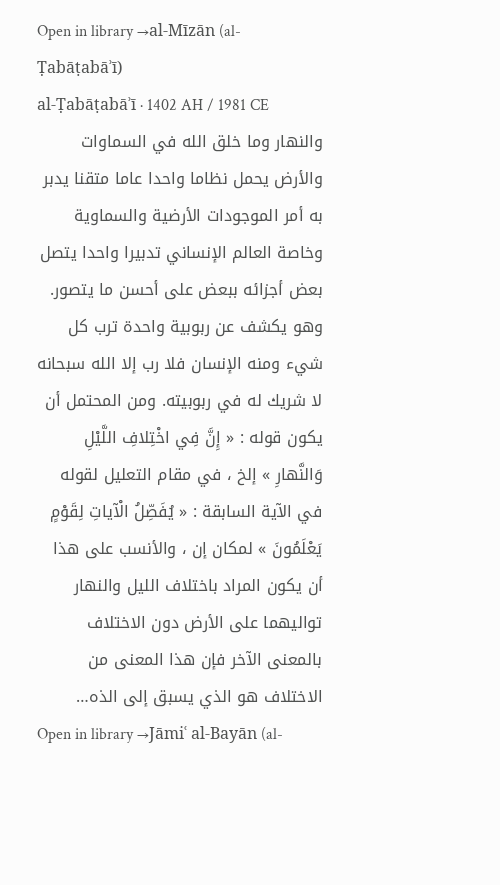Open in library →al-Mīzān (al-Ṭabāṭabāʾī)
al-Ṭabāṭabāʾī · 1402 AH / 1981 CE
والنهار وما خلق الله في السماوات والأرض يحمل نظاما واحدا عاما متقنا يدبر به أمر الموجودات الأرضية والسماوية وخاصة العالم الإنساني تدبيرا واحدا يتصل بعض أجزائه ببعض على أحسن ما يتصور. وهو يكشف عن ربوبية واحدة ترب كل شيء ومنه الإنسان فلا رب إلا الله سبحانه لا شريك له في ربوبيته. ومن المحتمل أن يكون قوله : « إِنَّ فِي اخْتِلافِ اللَّيْلِ وَالنَّهارِ » إلخ ، في مقام التعليل لقوله في الآية السابقة : « يُفَصِّلُ الْآياتِ لِقَوْمٍ يَعْلَمُونَ » لمكان إن ، والأنسب على هذا أن يكون المراد باختلاف الليل والنهار تواليهما على الأرض دون الاختلاف بالمعنى الآخر فإن هذا المعنى من الاختلاف هو الذي يسبق إلى الذه…
Open in library →Jāmiʿ al-Bayān (al-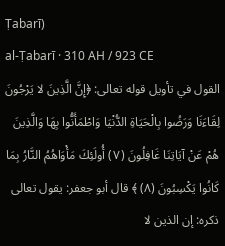Ṭabarī)
al-Ṭabarī · 310 AH / 923 CE
القول في تأويل قوله تعالى: ﴿إِنَّ الَّذِينَ لا يَرْجُونَ لِقَاءَنَا وَرَضُوا بِالْحَيَاةِ الدُّنْيَا وَاطْمَأَنُّوا بِهَا وَالَّذِينَ هُمْ عَنْ آيَاتِنَا غَافِلُونَ (٧) أُولَئِكَ مَأْوَاهُمُ النَّارُ بِمَا كَانُوا يَكْسِبُونَ (٨) ﴾ قال أبو جعفر: يقول تعالى ذكره: إن الذين لا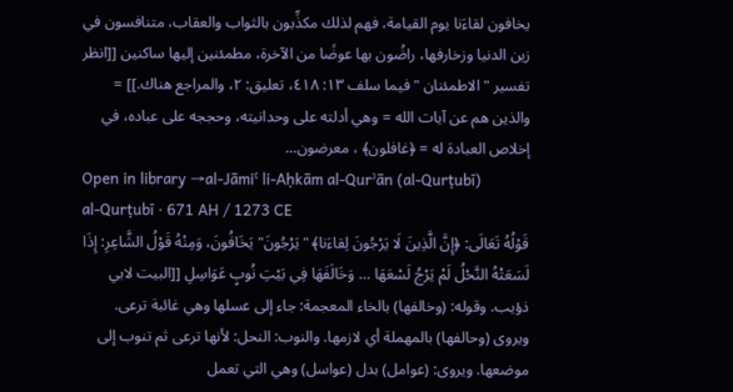يخافون لقاءَنا يوم القيامة، فهم لذلك مكذِّبون بالثواب والعقاب، متنافسون في زين الدنيا وزخارفها، راضُون بها عوضًا من الآخرة، مطمئنين إليها ساكنين [[انظر تفسير " الاطمئنان " فيما سلف ١٣: ٤١٨، تعليق: ٢، والمراجع هناك.]] = والذين هم عن آيات الله = وهي أدلته على وحدانيته، وحججه على عباده، في إخلاص العبادة له = ﴿غافلون﴾ ، معرضون…
Open in library →al-Jāmiʿ li-Aḥkām al-Qurʾān (al-Qurṭubī)
al-Qurṭubī · 671 AH / 1273 CE
قَوْلُهُ تَعَالَى: ﴿إِنَّ الَّذِينَ لَا يَرْجُونَ لِقاءَنا﴾ "يَرْجُونَ" يَخَافُونَ، وَمِنْهُ قَوْلُ الشَّاعِرِ: إِذَا لَسَعَتْهُ النَّحْلُ لَمْ يَرْجُ لَسْعَهَا ... وَخَالَفَهَا فِي بَيْتِ نُوبٍ عَوَاسِلِ [[البيت لابي ذؤيب. وقوله: (وخالفها) بالخاء المعجمة: جاء إلى عسلها وهي غائبة ترعى. ويروى (وحالفها) بالمهملة أي لازمها. والنوب: النحل: لأنها ترعى ثم تنوب إلى موضعها. ويروى: (عوامل) بدل (عواسل) وهي التي تعمل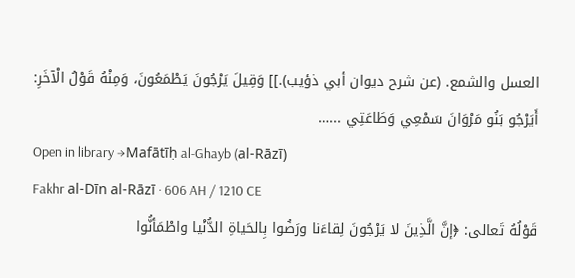العسل والشمع. (عن شرح ديوان أبي ذؤيب).]] وَقِيلَ يَرْجُونَ يَطْمَعُونَ، وَمِنْهُ قَوْلُ الْآخَرِ: أَيَرْجُو بَنُو مَرْوَانَ سَمْعِي وَطَاعَتِي ...…
Open in library →Mafātīḥ al-Ghayb (al-Rāzī)
Fakhr al-Dīn al-Rāzī · 606 AH / 1210 CE
قَوْلُهُ تَعالى: ﴿إنَّ الَّذِينَ لا يَرْجُونَ لِقاءَنا ورَضُوا بِالحَياةِ الدُّنْيا واطْمَأنُّوا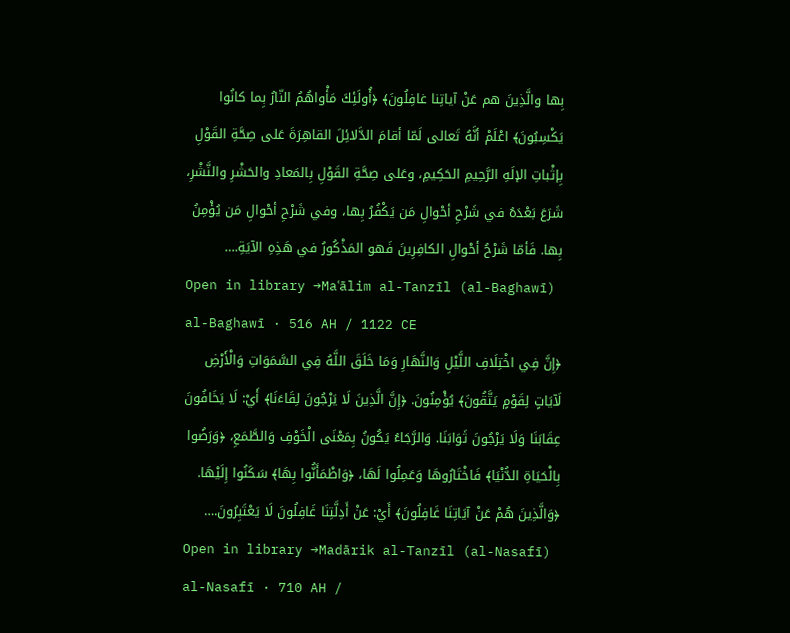بِها والَّذِينَ هم عَنْ آياتِنا غافِلُونَ﴾ ﴿أُولَئِكَ مَأْواهُمُ النّارُ بِما كانُوا يَكْسِبُونَ﴾ اعْلَمْ أنَّهُ تَعالى لَمّا أقامَ الدَّلائِلَ القاهِرَةَ عَلى صِحَّةِ القَوْلِ بِإثْباتِ الإلَهِ الرَّحِيمِ الحَكِيمِ، وعَلى صِحَّةِ القَوْلِ بِالمَعادِ والحَشْرِ والنَّشْرِ، شَرَعَ بَعْدَهُ في شَرْحِ أحْوالِ مَن يَكْفُرُ بِها، وفي شَرْحِ أحْوالِ مَن يُؤْمِنُ بِها. فَأمّا شَرْحُ أحْوالِ الكافِرِينَ فَهو المَذْكُورُ في هَذِهِ الآيَةِ.…
Open in library →Maʿālim al-Tanzīl (al-Baghawī)
al-Baghawī · 516 AH / 1122 CE
﴿إِنَّ فِي اخْتِلَافِ اللَّيْلِ وَالنَّهَارِ وَمَا خَلَقَ اللَّهُ فِي السَّمَوَاتِ وَالْأَرْضِ لَآيَاتٍ لِقَوْمٍ يَتَّقُونَ﴾ يُؤْمِنُونَ. ﴿إِنَّ الَّذِينَ لَا يَرْجُونَ لِقَاءَنَا﴾ أَيْ: لَا يَخَافُونَ عِقَابَنَا وَلَا يَرْجُونَ ثَوَابَنَا. وَالرَّجَاءُ يَكُونُ بِمَعْنَى الْخَوْفِ وَالطَّمَعِ، ﴿وَرَضُوا بِالْحَيَاةِ الدُّنْيَا﴾ فَاخْتَارُوهَا وَعَمِلُوا لَهَا، ﴿وَاطْمَأَنُّوا بِهَا﴾ سَكَنُوا إِلَيْهَا. ﴿وَالَّذِينَ هُمْ عَنْ آيَاتِنَا غَافِلُونَ﴾ أَيْ: عَنْ أَدِلَّتِنَا غَافِلُونَ لَا يَعْتَبِرُونَ.…
Open in library →Madārik al-Tanzīl (al-Nasafī)
al-Nasafī · 710 AH /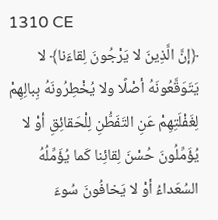1310 CE
﴿إنَّ الَّذِينَ لا يَرْجُونَ لِقاءَنا﴾ لا يَتَوَقَّعُونَهُ أصْلًا ولا يُخْطِرُونَهُ بِبالِهِمْ لِغَفْلَتِهِمْ عَنِ التَفَطُّنِ لِلْحَقائِقِ أوْ لا يُؤَمِّلُونَ حُسْنَ لِقائِنا كَما يُؤَمِّلُهُ السُعَداءُ أوْ لا يَخافُونَ سُوءَ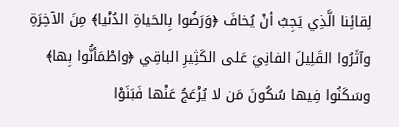لِقائِنا الَّذِي يَجِبُ أنْ يُخافَ ﴿وَرَضُوا بِالحَياةِ الدُنْيا﴾ مِنَ الآخِرَةِ وآثَرُوا القَلِيلَ الفانِيَ عَلى الكَثِيرِ الباقِي ﴿واطْمَأنُّوا بِها﴾ وسَكَنُوا فِيها سُكُونَ مَن لا يُزْعَجُ عَنْها فَبَنَوْا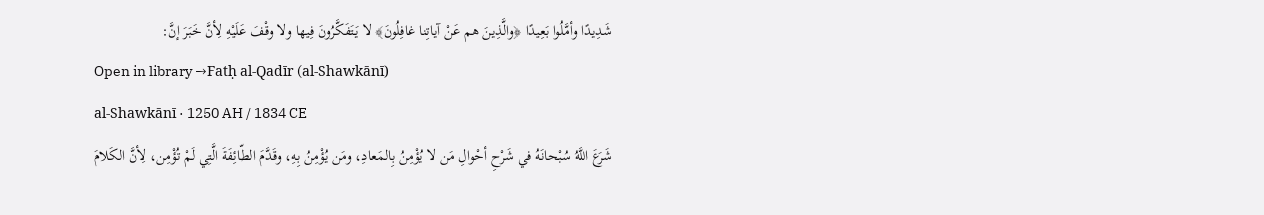شَدِيدًا وأمَّلُوا بَعِيدًا ﴿والَّذِينَ هم عَنْ آياتِنا غافِلُونَ﴾ لا يَتَفَكَّرُونَ فِيها ولا وقْفَ عَلَيْهِ لِأنَّ خَبَرَ إنَّ:
Open in library →Fatḥ al-Qadīr (al-Shawkānī)
al-Shawkānī · 1250 AH / 1834 CE
شَرَعَ اللَّهُ سُبْحانَهُ في شَرْحِ أحْوالِ مَن لا يُؤْمِنُ بِالمَعادِ، ومَن يُؤْمِنُ بِهِ، وقَدَّمَ الطّائِفَةَ الَّتِي لَمْ تُؤْمِن، لِأنَّ الكَلامَ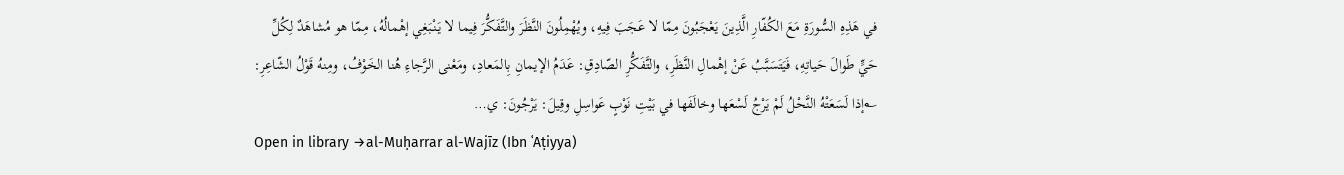في هَذِهِ السُّورَةِ مَعَ الكُفّارِ الَّذِينَ يَعْجَبُونَ مِمّا لا عَجَبَ فِيهِ، ويُهْمِلُونَ النَّظَرَ والتَّفَكُّرَ فِيما لا يَنْبَغِي إهْمالُهُ، مِمّا هو مُشاهَدٌ لِكُلِّ حَيٍّ طَوالَ حَياتِهِ، فَيَتَسَبَّبُ عَنْ إهْمالِ النَّظَرِ، والتَّفَكُّرِ الصّادِقِ: عَدَمُ الإيمانِ بِالمَعادِ، ومَعْنى الرَّجاءِ هُنا الخَوْفُ، ومِنهُ قَوْلُ الشّاعِرِ: ؎إذا لَسَعَتْهُ النَّحْلُ لَمْ يَرْجُ لَسْعَها وخالَفَها في بَيْتِ نَوْبٍ عَواسِلِ وقِيلَ: يَرْجُونَ: ي…
Open in library →al-Muḥarrar al-Wajīz (Ibn ʿAṭiyya)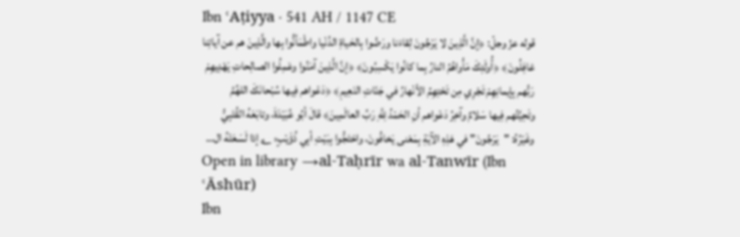Ibn ʿAṭiyya · 541 AH / 1147 CE
قوله عزّ وجلّ: ﴿إنَّ الَّذِينَ لا يَرْجُونَ لِقاءَنا ورَضُوا بِالحَياةِ الدُنْيا واطْمَأنُّوا بِها والَّذِينَ هم عن آياتِنا غافِلُونَ﴾ ﴿أُولَئِكَ مَأْواهُمُ النارُ بِما كانُوا يَكْسِبُونَ﴾ ﴿إنَّ الَّذِينَ آمَنُوا وعَمِلُوا الصالِحاتِ يَهْدِيهِمْ رَبُّهم بِإيمانِهِمْ تَجْرِي مِن تَحْتِهِمُ الأنْهارُ في جَنّاتِ النَعِيمِ﴾ ﴿دَعْواهم فِيها سُبْحانَكَ اللهُمَّ وتَحِيَّتُهم فِيها سَلامٌ وآخِرُ دَعْواهم أنِ الحَمْدُ لِلَّهِ رَبِّ العالَمِينَ﴾ قالَ أبُو عُبَيْدَةَ، وتابَعَهُ القُتَبِيُّ وغَيْرُهُ: "يَرْجُونَ" في هَذِهِ الآيَةِ بِمَعْنى يَخافُونَ، واحْتَجُّوا بِبَيْتِ أبِي ذُؤَيْبٍ: ؎ إذا لَسَعَتْهُ ال…
Open in library →al-Taḥrīr wa al-Tanwīr (Ibn ʿĀshūr)
Ibn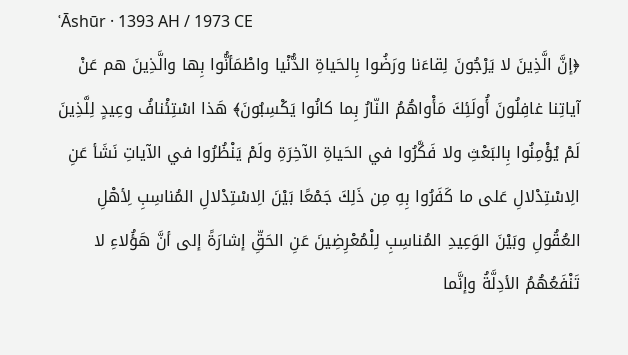ʿĀshūr · 1393 AH / 1973 CE
﴿إنَّ الَّذِينَ لا يَرْجُونَ لِقاءَنا ورَضُوا بِالحَياةِ الدُّنْيا واطْمَأنُّوا بِها والَّذِينَ هم عَنْ آياتِنا غافِلُونَ أُولَئِكَ مَأْواهُمُ النّارُ بِما كانُوا يَكْسِبُونَ﴾ هَذا اسْتِئْنافُ وعِيدٍ لِلَّذِينَ لَمْ يُؤْمِنُوا بِالبَعْثِ ولا فَكَّرُوا في الحَياةِ الآخِرَةِ ولَمْ يَنْظُرُوا في الآياتِ نَشَأ عَنِ الِاسْتِدْلالِ عَلى ما كَفَرُوا بِهِ مِن ذَلِكَ جَمْعًا بَيْنَ الِاسْتِدْلالِ المُناسِبِ لِأهْلِ العُقُولِ وبَيْنَ الوَعِيدِ المُناسِبِ لِلْمُعْرِضِينَ عَنِ الحَقِّ إشارَةً إلى أنَّ هَؤُلاءِ لا تَنْفَعُهُمُ الأدِلَّةُ وإنَّما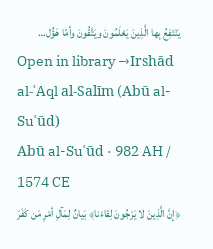يَنْتَفِعُ بِها الَّذِينَ يَعْلَمُونَ ويَتَّقُونَ وأمّا هَؤُل…
Open in library →Irshād al-ʿAql al-Salīm (Abū al-Suʿūd)
Abū al-Suʿūd · 982 AH / 1574 CE
﴿إنَّ الَّذِينَ لا يَرْجُونَ لِقاءَنا﴾ بَيانٌ لِمَآلِ أمْرِ مَن كَفَرَ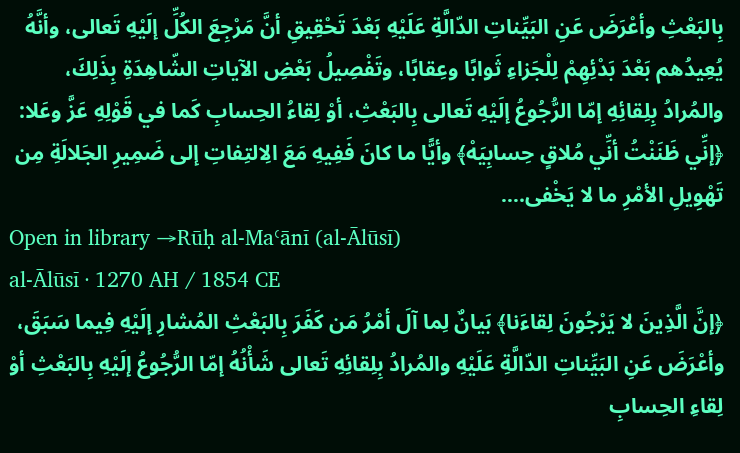بِالبَعْثِ وأعْرَضَ عَنِ البَيِّناتِ الدّالَّةِ عَلَيْهِ بَعْدَ تَحْقِيقِ أنَّ مَرْجِعَ الكُلِّ إلَيْهِ تَعالى، وأنَّهُ يُعِيدُهم بَعْدَ بَدْئِهِمْ لِلْجَزاءِ ثَوابًا وعِقابًا، وتَفْصِيلُ بَعْضِ الآياتِ الشّاهِدَةِ بِذَلِكَ، والمُرادُ بِلِقائِهِ إمّا الرُّجُوعُ إلَيْهِ تَعالى بِالبَعْثِ، أوْ لِقاءُ الحِسابِ كَما في قَوْلِهِ عَزَّ وعَلا: ﴿إنِّي ظَنَنْتُ أنِّي مُلاقٍ حِسابِيَهْ﴾ وأيًّا ما كانَ فَفِيهِ مَعَ الِالتِفاتِ إلى ضَمِيرِ الجَلالَةِ مِن تَهْوِيلِ الأمْرِ ما لا يَخْفى.…
Open in library →Rūḥ al-Maʿānī (al-Ālūsī)
al-Ālūsī · 1270 AH / 1854 CE
﴿إنَّ الَّذِينَ لا يَرْجُونَ لِقاءَنا﴾ بَيانٌ لِما آلَ أمْرُ مَن كَفَرَ بِالبَعْثِ المُشارِ إلَيْهِ فِيما سَبَقَ، وأعْرَضَ عَنِ البَيِّناتِ الدّالَّةِ عَلَيْهِ والمُرادُ بِلِقائِهِ تَعالى شَأْنُهُ إمّا الرُّجُوعُ إلَيْهِ بِالبَعْثِ أوْ لِقاءِ الحِسابِ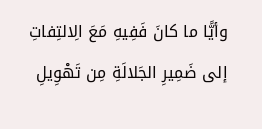وأيًّا ما كانَ فَفِيهِ مَعَ الِالتِفاتِ إلى ضَمِيرِ الجَلالَةِ مِن تَهْوِيلِ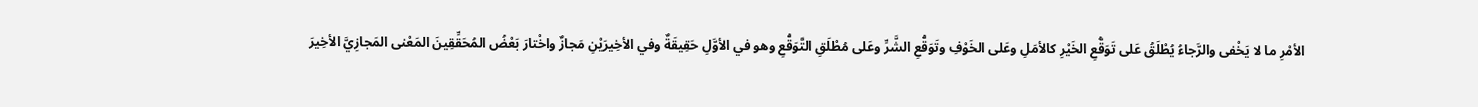الأمْرِ ما لا يَخْفى والرَّجاءُ يُطْلَقُ عَلى تَوَقُّعِ الخَيْرِ كالأمَلِ وعَلى الخَوْفِ وتَوَقُّعِ الشَّرِّ وعَلى مُطْلَقِ التَّوَقُّعِ وهو في الأوَّلِ حَقِيقَةٌ وفي الأخِيرَيْنِ مَجازٌ واخْتارَ بَعْضُ المُحَقِّقِينَ المَعْنى المَجازِيَّ الأخِيرَ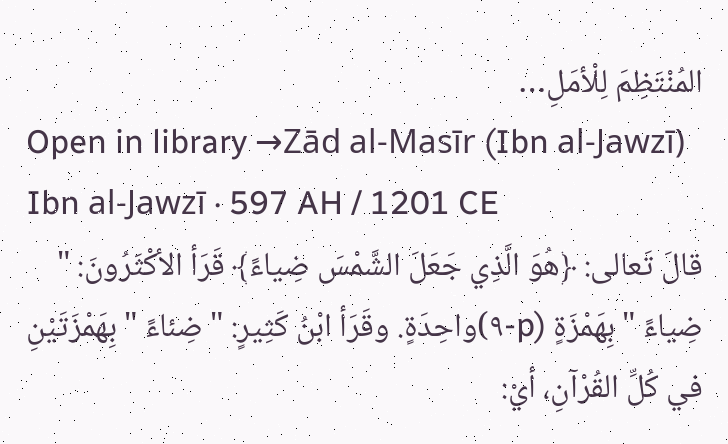المُنْتَظِمَ لِلْأمَلِ…
Open in library →Zād al-Masīr (Ibn al-Jawzī)
Ibn al-Jawzī · 597 AH / 1201 CE
قالَ تَعالى: ﴿هُوَ الَّذِي جَعَلَ الشَّمْسَ ضِياءً﴾ قَرَأ الأكْثَرُونَ: " ضِياءً " بِهَمْزَةٍ (p-٩)واحِدَةٍ. وقَرَأ ابْنُ كَثِيرٍ: " ضِئاءً " بِهَمْزَتَيْنِ في كُلِّ القُرْآنِ، أيْ: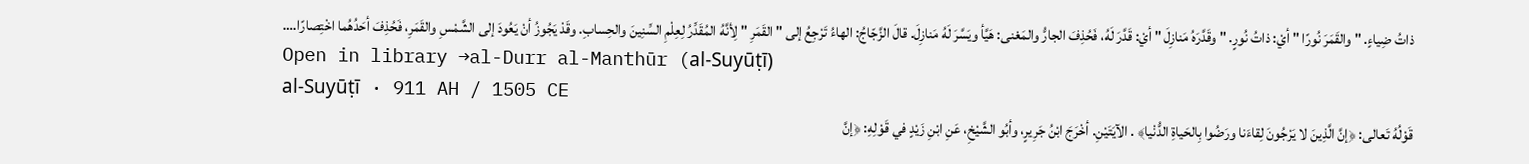ذاتُ ضِياءٍ. " والقَمَرَ نُورًا " أيْ: ذاتُ نُورٍ. " وقَدَّرَهُ مَنازِلَ " أيْ: قَدَّرَ لَهُ، فَحُذِفَ الجارُّ والمَعْنى: هَيَّأ ويَسَّرَ لَهُ مَنازِلَ. قالَ الزَّجّاجُ: الهاءُ تَرْجِعُ إلى " القَمَرِ " لِأنَّهُ المُقَدِّرُ لِعِلْمِ السِّنِينَ والحِسابِ. وقَدْ يَجُوزُ أنْ يَعُودَ إلى الشَّمْسِ والقَمَرِ، فَحُذِفَ أحَدُهُما اخْتِصارًا.…
Open in library →al-Durr al-Manthūr (al-Suyūṭī)
al-Suyūṭī · 911 AH / 1505 CE
قَوْلُهُ تَعالى: ﴿إنَّ الَّذِينَ لا يَرْجُونَ لِقاءَنا ورَضُوا بِالحَياةِ الدُّنْيا﴾ . الآيَتَيْنِ. أخْرَجَ ابْنُ جَرِيرٍ، وأبُو الشَّيْخِ، عَنِ ابْنِ زَيْدٍ في قَوْلِهِ: ﴿إنَّ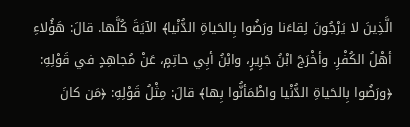الَّذِينَ لا يَرْجُونَ لِقاءَنا ورَضُوا بِالحَياةِ الدُّنْيا﴾ الآيَةَ كُلَّها. قالَ: هَؤُلاءِ أهْلُ الكُفْرِ. وأخْرَجَ ابْنُ جَرِيرٍ، وابْنُ أبِي حاتِمٍ، عَنْ مُجاهِدٍ في قَوْلِهِ: ﴿ورَضُوا بِالحَياةِ الدُّنْيا واطْمَأنُّوا بِها﴾ قالَ: مِثْلُ قَوْلِهِ: ﴿مَن كانَ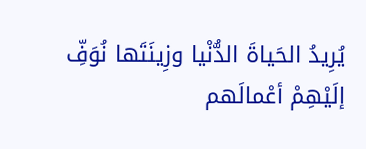يُرِيدُ الحَياةَ الدُّنْيا وزِينَتَها نُوَفِّ إلَيْهِمْ أعْمالَهم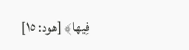فِيها﴾ [هود: ١٥]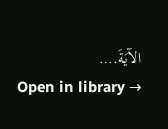الآيَةَ.…
Open in library →